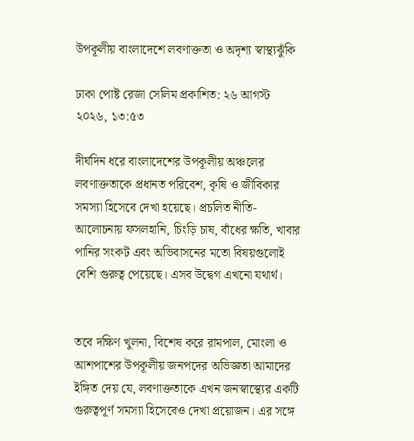উপকূলীয় বাংলাদেশে লবণাক্ততা ও অদৃশ্য স্বাস্থ্যঝুঁকি

ঢাকা পোষ্ট রেজা সেলিম প্রকাশিত: ২৬ আগস্ট ২০২৬, ১৩:৫৩

দীর্ঘদিন ধরে বাংলাদেশের উপকূলীয় অঞ্চলের লবণাক্ততাকে প্রধানত পরিবেশ, কৃষি ও জীবিকার সমস্যা হিসেবে দেখা হয়েছে। প্রচলিত নীতি-আলোচনায় ফসলহানি, চিংড়ি চাষ, বাঁধের ক্ষতি, খাবার পানির সংকট এবং অভিবাসনের মতো বিষয়গুলোই বেশি গুরুত্ব পেয়েছে। এসব উদ্বেগ এখনো যথার্থ।


তবে দক্ষিণ খুলনা, বিশেষ করে রামপাল, মোংলা ও আশপাশের উপকূলীয় জনপদের অভিজ্ঞতা আমাদের ইঙ্গিত দেয় যে, লবণাক্ততাকে এখন জনস্বাস্থ্যের একটি গুরুত্বপূর্ণ সমস্যা হিসেবেও দেখা প্রয়োজন। এর সঙ্গে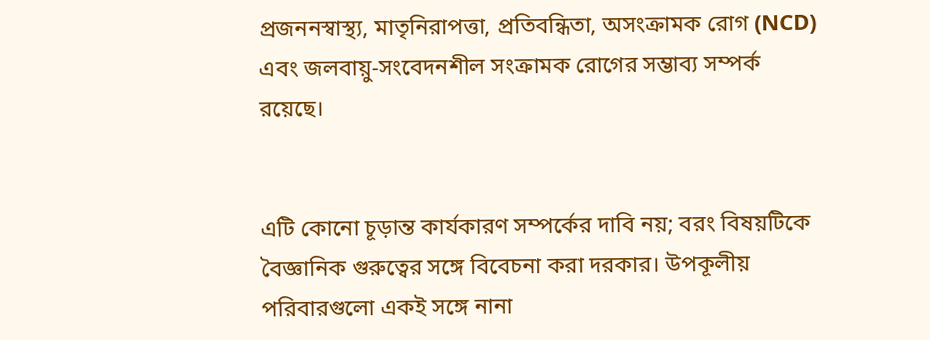প্রজননস্বাস্থ্য, মাতৃনিরাপত্তা, প্রতিবন্ধিতা, অসংক্রামক রোগ (NCD) এবং জলবায়ু-সংবেদনশীল সংক্রামক রোগের সম্ভাব্য সম্পর্ক রয়েছে।


এটি কোনো চূড়ান্ত কার্যকারণ সম্পর্কের দাবি নয়; বরং বিষয়টিকে বৈজ্ঞানিক গুরুত্বের সঙ্গে বিবেচনা করা দরকার। উপকূলীয় পরিবারগুলো একই সঙ্গে নানা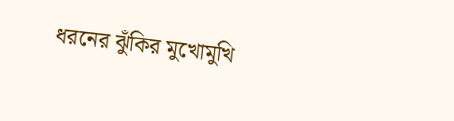ধরনের ঝুঁকির মুখোমুখি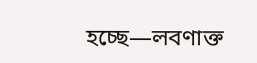হচ্ছে—লবণাক্ত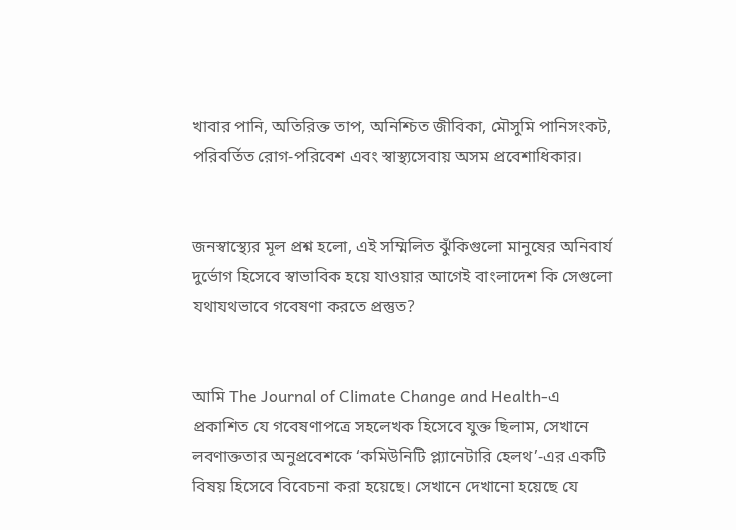খাবার পানি, অতিরিক্ত তাপ, অনিশ্চিত জীবিকা, মৌসুমি পানিসংকট, পরিবর্তিত রোগ-পরিবেশ এবং স্বাস্থ্যসেবায় অসম প্রবেশাধিকার।


জনস্বাস্থ্যের মূল প্রশ্ন হলো, এই সম্মিলিত ঝুঁকিগুলো মানুষের অনিবার্য দুর্ভোগ হিসেবে স্বাভাবিক হয়ে যাওয়ার আগেই বাংলাদেশ কি সেগুলো যথাযথভাবে গবেষণা করতে প্রস্তুত?


আমি The Journal of Climate Change and Health-এ প্রকাশিত যে গবেষণাপত্রে সহলেখক হিসেবে যুক্ত ছিলাম, সেখানে লবণাক্ততার অনুপ্রবেশকে ‘কমিউনিটি প্ল্যানেটারি হেলথ’-এর একটি বিষয় হিসেবে বিবেচনা করা হয়েছে। সেখানে দেখানো হয়েছে যে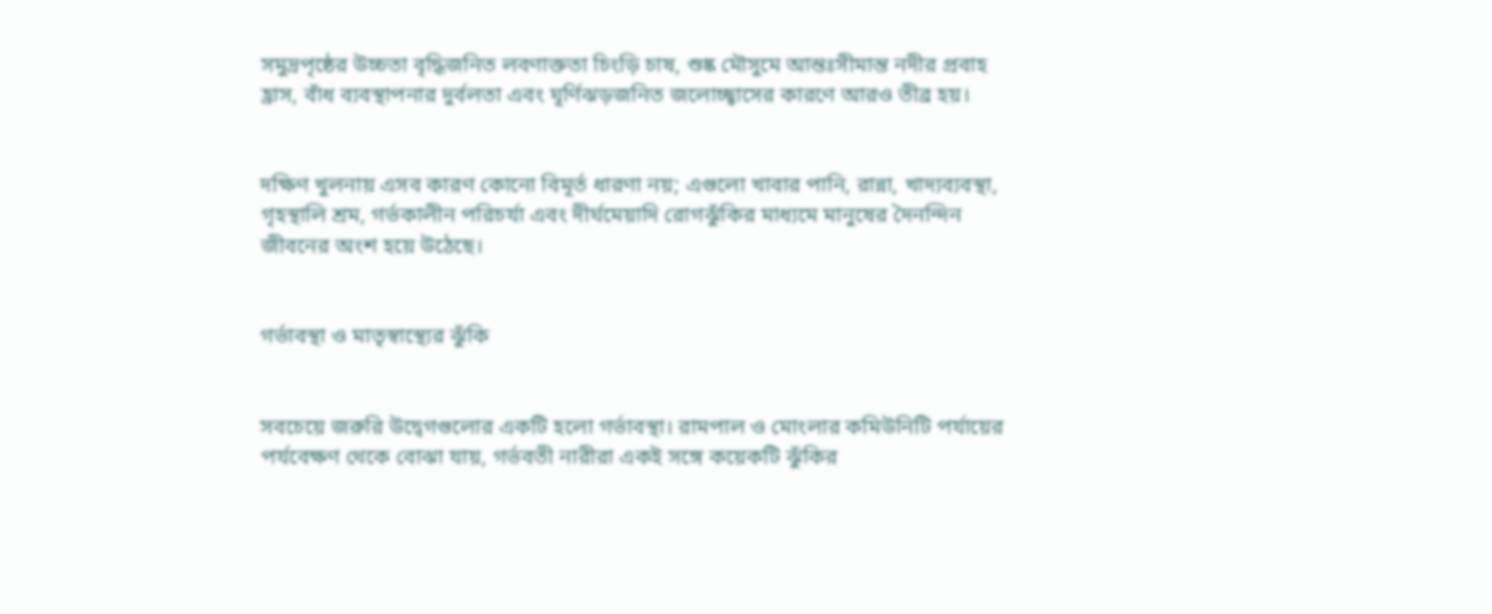সমুদ্রপৃষ্ঠের উচ্চতা বৃদ্ধিজনিত লবণাক্ততা চিংড়ি চাষ, শুষ্ক মৌসুমে আন্তঃসীমান্ত নদীর প্রবাহ হ্রাস, বাঁধ ব্যবস্থাপনার দুর্বলতা এবং ঘূর্ণিঝড়জনিত জলোচ্ছ্বাসের কারণে আরও তীব্র হয়।


দক্ষিণ খুলনায় এসব কারণ কোনো বিমূর্ত ধারণা নয়; এগুলো খাবার পানি, রান্না, খাদ্যব্যবস্থা, গৃহস্থালি শ্রম, গর্ভকালীন পরিচর্যা এবং দীর্ঘমেয়াদি রোগঝুঁকির মাধ্যমে মানুষের দৈনন্দিন জীবনের অংশ হয়ে উঠেছে।


গর্ভাবস্থা ও মাতৃস্বাস্থ্যের ঝুঁকি


সবচেয়ে জরুরি উদ্বেগগুলোর একটি হলো গর্ভাবস্থা। রামপাল ও মোংলার কমিউনিটি পর্যায়ের পর্যবেক্ষণ থেকে বোঝা যায়, গর্ভবতী নারীরা একই সঙ্গে কয়েকটি ঝুঁকির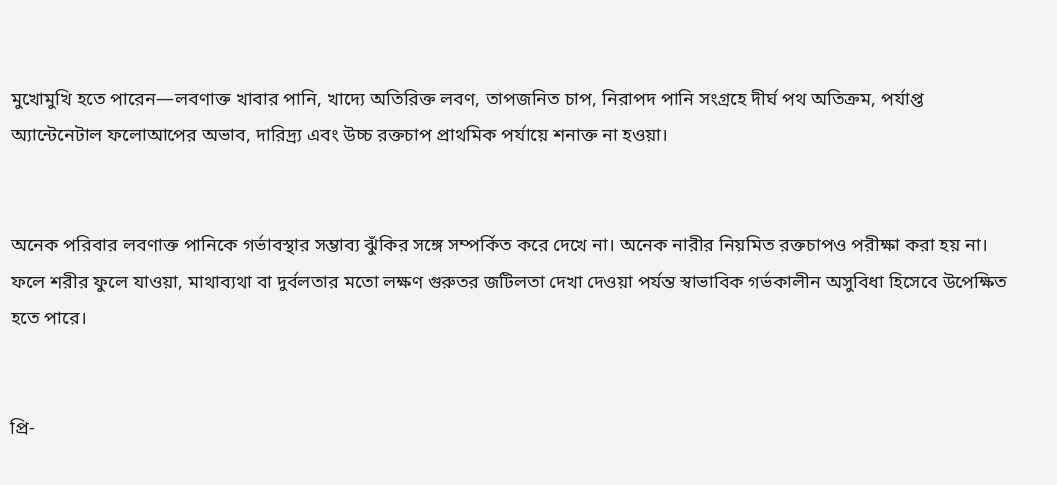মুখোমুখি হতে পারেন—লবণাক্ত খাবার পানি, খাদ্যে অতিরিক্ত লবণ, তাপজনিত চাপ, নিরাপদ পানি সংগ্রহে দীর্ঘ পথ অতিক্রম, পর্যাপ্ত অ্যান্টেনেটাল ফলোআপের অভাব, দারিদ্র্য এবং উচ্চ রক্তচাপ প্রাথমিক পর্যায়ে শনাক্ত না হওয়া।


অনেক পরিবার লবণাক্ত পানিকে গর্ভাবস্থার সম্ভাব্য ঝুঁকির সঙ্গে সম্পর্কিত করে দেখে না। অনেক নারীর নিয়মিত রক্তচাপও পরীক্ষা করা হয় না। ফলে শরীর ফুলে যাওয়া, মাথাব্যথা বা দুর্বলতার মতো লক্ষণ গুরুতর জটিলতা দেখা দেওয়া পর্যন্ত স্বাভাবিক গর্ভকালীন অসুবিধা হিসেবে উপেক্ষিত হতে পারে।


প্রি-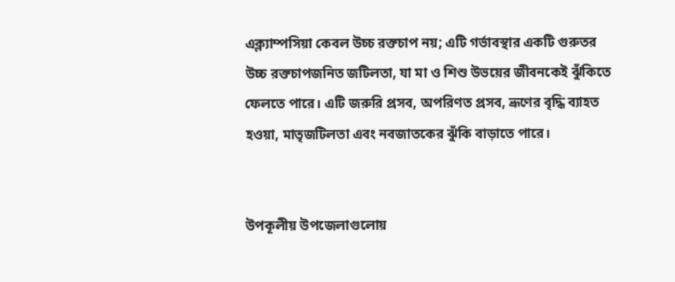এক্ল্যাম্পসিয়া কেবল উচ্চ রক্তচাপ নয়; এটি গর্ভাবস্থার একটি গুরুতর উচ্চ রক্তচাপজনিত জটিলতা, যা মা ও শিশু উভয়ের জীবনকেই ঝুঁকিতে ফেলতে পারে। এটি জরুরি প্রসব, অপরিণত প্রসব, ভ্রূণের বৃদ্ধি ব্যাহত হওয়া, মাতৃজটিলতা এবং নবজাতকের ঝুঁকি বাড়াতে পারে।


উপকূলীয় উপজেলাগুলোয়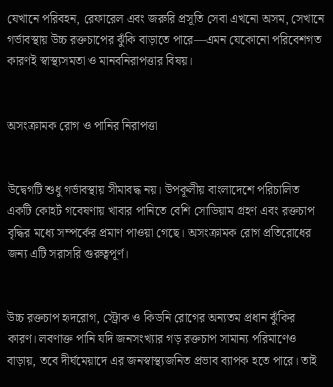যেখানে পরিবহন, রেফারেল এবং জরুরি প্রসূতি সেবা এখনো অসম, সেখানে গর্ভাবস্থায় উচ্চ রক্তচাপের ঝুঁকি বাড়াতে পারে—এমন যেকোনো পরিবেশগত কারণই স্বাস্থ্যসমতা ও মানবনিরাপত্তার বিষয়।


অসংক্রামক রোগ ও পানির নিরাপত্তা


উদ্বেগটি শুধু গর্ভাবস্থায় সীমাবদ্ধ নয়। উপকূলীয় বাংলাদেশে পরিচালিত একটি কোহর্ট গবেষণায় খাবার পানিতে বেশি সোডিয়াম গ্রহণ এবং রক্তচাপ বৃদ্ধির মধ্যে সম্পর্কের প্রমাণ পাওয়া গেছে। অসংক্রামক রোগ প্রতিরোধের জন্য এটি সরাসরি গুরুত্বপূর্ণ।


উচ্চ রক্তচাপ হৃদরোগ, স্ট্রোক ও কিডনি রোগের অন্যতম প্রধান ঝুঁকির কারণ। লবণাক্ত পানি যদি জনসংখ্যার গড় রক্তচাপ সামান্য পরিমাণেও বাড়ায়, তবে দীর্ঘমেয়াদে এর জনস্বাস্থ্যজনিত প্রভাব ব্যাপক হতে পারে। তাই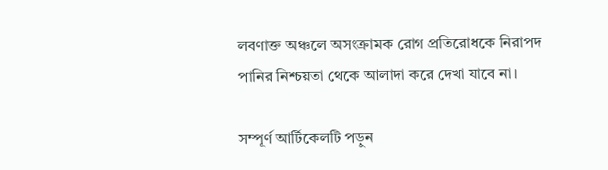লবণাক্ত অঞ্চলে অসংক্রামক রোগ প্রতিরোধকে নিরাপদ পানির নিশ্চয়তা থেকে আলাদা করে দেখা যাবে না।

সম্পূর্ণ আর্টিকেলটি পড়ুন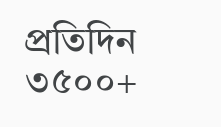প্রতিদিন ৩৫০০+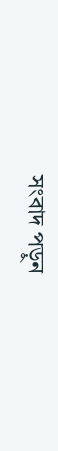সংবাদ পড়ুন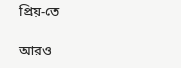প্রিয়-তে

আরও